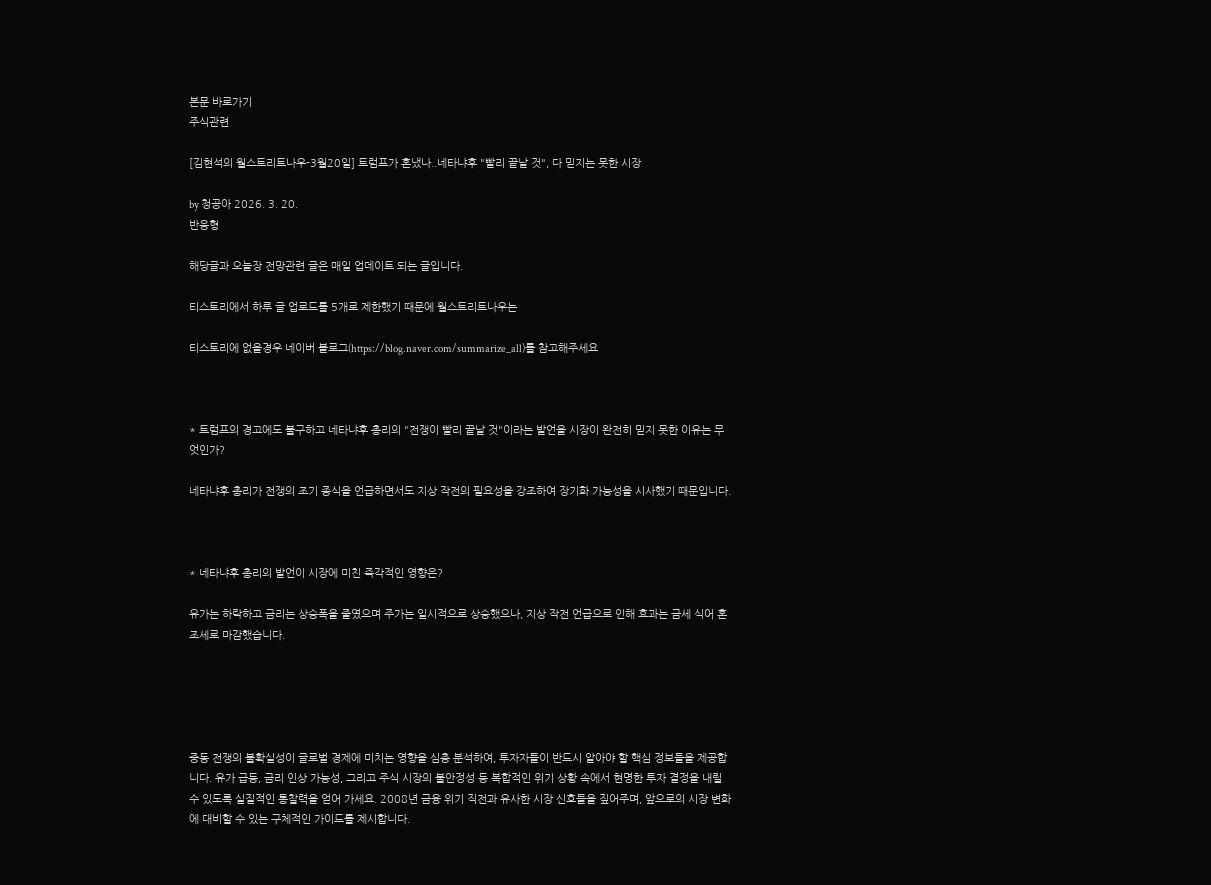본문 바로가기
주식관련

[김현석의 월스트리트나우-3월20일] 트럼프가 혼냈나..네타냐후 "빨리 끝날 것", 다 믿지는 못한 시장

by 청공아 2026. 3. 20.
반응형

해당글과 오늘장 전망관련 글은 매일 업데이트 되는 글입니다.

티스토리에서 하루 글 업로드를 5개로 제한했기 때문에 월스트리트나우는

티스토리에 없을경우 네이버 블로그(https://blog.naver.com/summarize_all)를 참고해주세요



* 트럼프의 경고에도 불구하고 네타냐후 총리의 "전쟁이 빨리 끝날 것"이라는 발언을 시장이 완전히 믿지 못한 이유는 무엇인가?

네타냐후 총리가 전쟁의 조기 종식을 언급하면서도 지상 작전의 필요성을 강조하여 장기화 가능성을 시사했기 때문입니다.



* 네타냐후 총리의 발언이 시장에 미친 즉각적인 영향은?

유가는 하락하고 금리는 상승폭을 줄였으며 주가는 일시적으로 상승했으나, 지상 작전 언급으로 인해 효과는 금세 식어 혼조세로 마감했습니다.





중동 전쟁의 불확실성이 글로벌 경제에 미치는 영향을 심층 분석하여, 투자자들이 반드시 알아야 할 핵심 정보들을 제공합니다. 유가 급등, 금리 인상 가능성, 그리고 주식 시장의 불안정성 등 복합적인 위기 상황 속에서 현명한 투자 결정을 내릴 수 있도록 실질적인 통찰력을 얻어 가세요. 2008년 금융 위기 직전과 유사한 시장 신호들을 짚어주며, 앞으로의 시장 변화에 대비할 수 있는 구체적인 가이드를 제시합니다.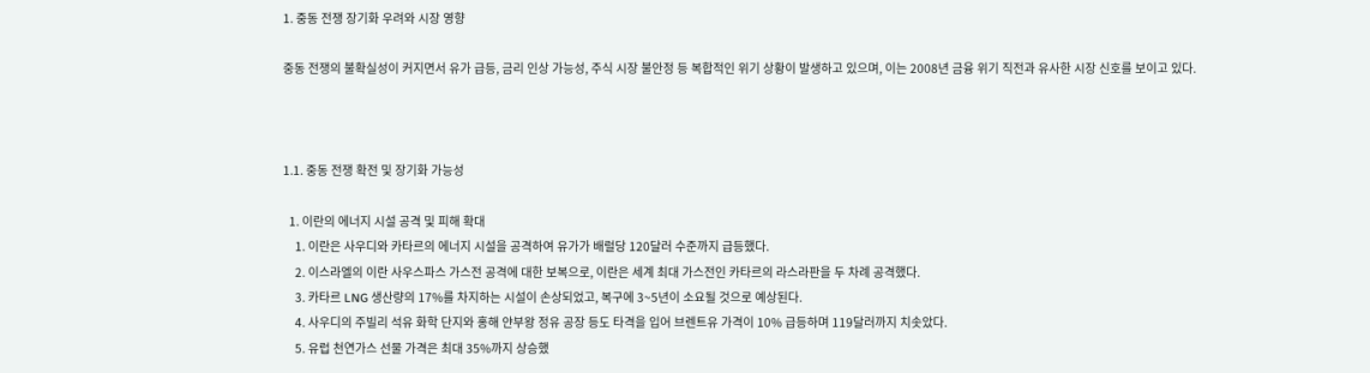1. 중동 전쟁 장기화 우려와 시장 영향

중동 전쟁의 불확실성이 커지면서 유가 급등, 금리 인상 가능성, 주식 시장 불안정 등 복합적인 위기 상황이 발생하고 있으며, 이는 2008년 금융 위기 직전과 유사한 시장 신호를 보이고 있다.



1.1. 중동 전쟁 확전 및 장기화 가능성

  1. 이란의 에너지 시설 공격 및 피해 확대
    1. 이란은 사우디와 카타르의 에너지 시설을 공격하여 유가가 배럴당 120달러 수준까지 급등했다.
    2. 이스라엘의 이란 사우스파스 가스전 공격에 대한 보복으로, 이란은 세계 최대 가스전인 카타르의 라스라판을 두 차례 공격했다.
    3. 카타르 LNG 생산량의 17%를 차지하는 시설이 손상되었고, 복구에 3~5년이 소요될 것으로 예상된다.
    4. 사우디의 주빌리 석유 화학 단지와 홍해 얀부왕 정유 공장 등도 타격을 입어 브렌트유 가격이 10% 급등하며 119달러까지 치솟았다.
    5. 유럽 천연가스 선물 가격은 최대 35%까지 상승했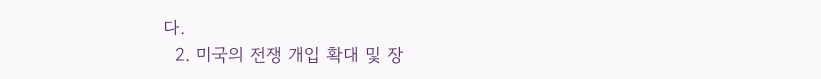다.
  2. 미국의 전쟁 개입 확대 및 장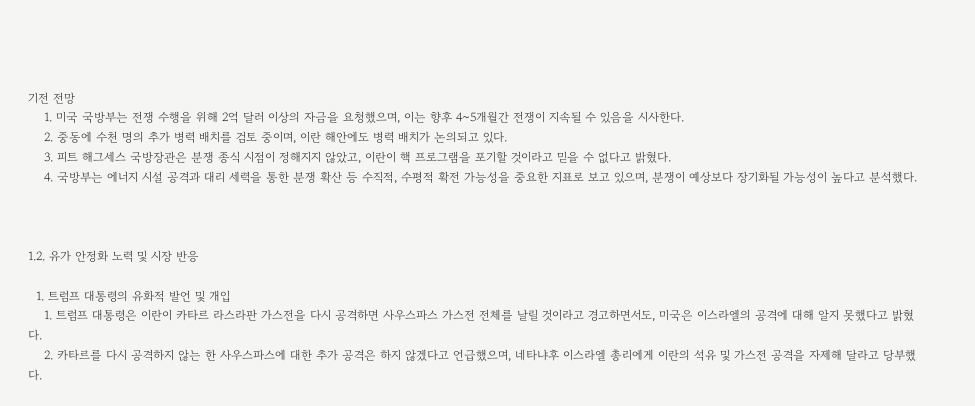기전 전망
    1. 미국 국방부는 전쟁 수행을 위해 2억 달러 이상의 자금을 요청했으며, 이는 향후 4~5개월간 전쟁이 지속될 수 있음을 시사한다.
    2. 중동에 수천 명의 추가 병력 배치를 검토 중이며, 이란 해안에도 병력 배치가 논의되고 있다.
    3. 피트 해그세스 국방장관은 분쟁 종식 시점이 정해지지 않았고, 이란이 핵 프로그램을 포기할 것이라고 믿을 수 없다고 밝혔다.
    4. 국방부는 에너지 시설 공격과 대리 세력을 통한 분쟁 확산 등 수직적, 수평적 확전 가능성을 중요한 지표로 보고 있으며, 분쟁이 예상보다 장기화될 가능성이 높다고 분석했다.



1.2. 유가 안정화 노력 및 시장 반응

  1. 트럼프 대통령의 유화적 발언 및 개입
    1. 트럼프 대통령은 이란이 카타르 라스라판 가스전을 다시 공격하면 사우스파스 가스전 전체를 날릴 것이라고 경고하면서도, 미국은 이스라엘의 공격에 대해 알지 못했다고 밝혔다.
    2. 카타르를 다시 공격하지 않는 한 사우스파스에 대한 추가 공격은 하지 않겠다고 언급했으며, 네타냐후 이스라엘 총리에게 이란의 석유 및 가스전 공격을 자제해 달라고 당부했다.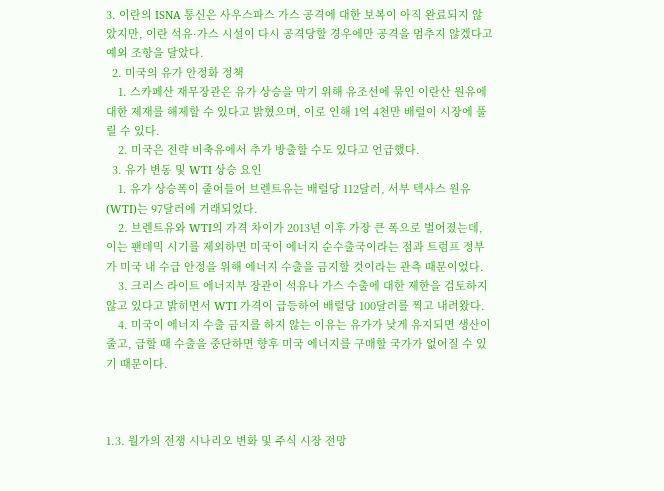3. 이란의 ISNA 통신은 사우스파스 가스 공격에 대한 보복이 아직 완료되지 않았지만, 이란 석유·가스 시설이 다시 공격당할 경우에만 공격을 멈추지 않겠다고 예외 조항을 달았다.
  2. 미국의 유가 안정화 정책
    1. 스카페산 재무장관은 유가 상승을 막기 위해 유조선에 묶인 이란산 원유에 대한 제재를 해제할 수 있다고 밝혔으며, 이로 인해 1억 4천만 배럴이 시장에 풀릴 수 있다.
    2. 미국은 전략 비축유에서 추가 방출할 수도 있다고 언급했다.
  3. 유가 변동 및 WTI 상승 요인
    1. 유가 상승폭이 줄어들어 브렌트유는 배럴당 112달러, 서부 텍사스 원유(WTI)는 97달러에 거래되었다.
    2. 브렌트유와 WTI의 가격 차이가 2013년 이후 가장 큰 폭으로 벌어졌는데, 이는 팬데믹 시기를 제외하면 미국이 에너지 순수출국이라는 점과 트럼프 정부가 미국 내 수급 안정을 위해 에너지 수출을 금지할 것이라는 관측 때문이었다.
    3. 크리스 라이트 에너지부 장관이 석유나 가스 수출에 대한 제한을 검토하지 않고 있다고 밝히면서 WTI 가격이 급등하여 배럴당 100달러를 찍고 내려왔다.
    4. 미국이 에너지 수출 금지를 하지 않는 이유는 유가가 낮게 유지되면 생산이 줄고, 급할 때 수출을 중단하면 향후 미국 에너지를 구매할 국가가 없어질 수 있기 때문이다.



1.3. 월가의 전쟁 시나리오 변화 및 주식 시장 전망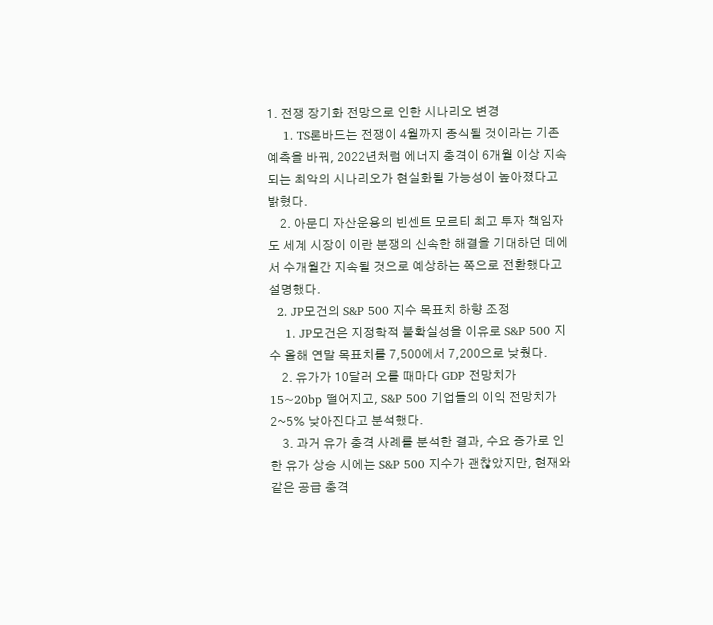1. 전쟁 장기화 전망으로 인한 시나리오 변경
    1. TS론바드는 전쟁이 4월까지 종식될 것이라는 기존 예측을 바꿔, 2022년처럼 에너지 충격이 6개월 이상 지속되는 최악의 시나리오가 현실화될 가능성이 높아졌다고 밝혔다.
    2. 아문디 자산운용의 빈센트 모르티 최고 투자 책임자도 세계 시장이 이란 분쟁의 신속한 해결을 기대하던 데에서 수개월간 지속될 것으로 예상하는 쪽으로 전환했다고 설명했다.
  2. JP모건의 S&P 500 지수 목표치 하향 조정
    1. JP모건은 지정학적 불확실성을 이유로 S&P 500 지수 올해 연말 목표치를 7,500에서 7,200으로 낮췄다.
    2. 유가가 10달러 오를 때마다 GDP 전망치가 15~20bp 떨어지고, S&P 500 기업들의 이익 전망치가 2~5% 낮아진다고 분석했다.
    3. 과거 유가 충격 사례를 분석한 결과, 수요 증가로 인한 유가 상승 시에는 S&P 500 지수가 괜찮았지만, 현재와 같은 공급 충격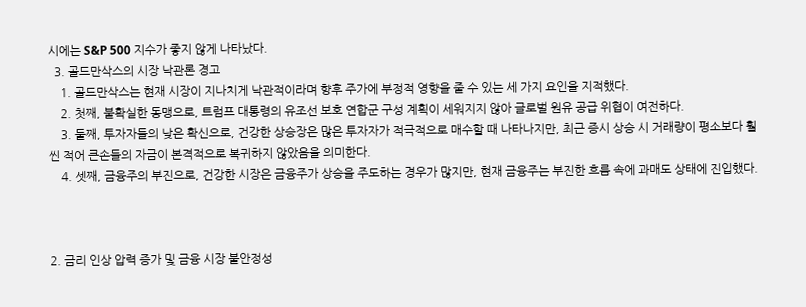시에는 S&P 500 지수가 좋지 않게 나타났다.
  3. 골드만삭스의 시장 낙관론 경고
    1. 골드만삭스는 현재 시장이 지나치게 낙관적이라며 향후 주가에 부정적 영향을 줄 수 있는 세 가지 요인을 지적했다.
    2. 첫째, 불확실한 동맹으로, 트럼프 대통령의 유조선 보호 연합군 구성 계획이 세워지지 않아 글로벌 원유 공급 위협이 여전하다.
    3. 둘째, 투자자들의 낮은 확신으로, 건강한 상승장은 많은 투자자가 적극적으로 매수할 때 나타나지만, 최근 증시 상승 시 거래량이 평소보다 훨씬 적어 큰손들의 자금이 본격적으로 복귀하지 않았음을 의미한다.
    4. 셋째, 금융주의 부진으로, 건강한 시장은 금융주가 상승을 주도하는 경우가 많지만, 현재 금융주는 부진한 흐름 속에 과매도 상태에 진입했다.



2. 금리 인상 압력 증가 및 금융 시장 불안정성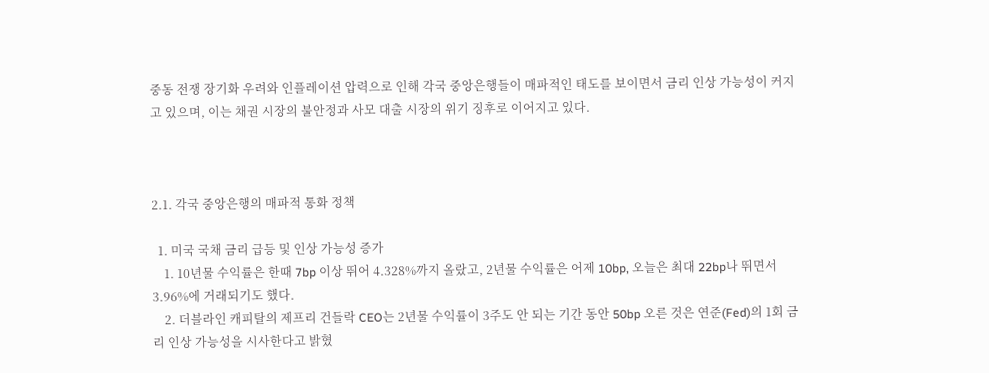중동 전쟁 장기화 우려와 인플레이션 압력으로 인해 각국 중앙은행들이 매파적인 태도를 보이면서 금리 인상 가능성이 커지고 있으며, 이는 채권 시장의 불안정과 사모 대출 시장의 위기 징후로 이어지고 있다.



2.1. 각국 중앙은행의 매파적 통화 정책

  1. 미국 국채 금리 급등 및 인상 가능성 증가
    1. 10년물 수익률은 한때 7bp 이상 뛰어 4.328%까지 올랐고, 2년물 수익률은 어제 10bp, 오늘은 최대 22bp나 뛰면서 3.96%에 거래되기도 했다.
    2. 더블라인 캐피탈의 제프리 건들락 CEO는 2년물 수익률이 3주도 안 되는 기간 동안 50bp 오른 것은 연준(Fed)의 1회 금리 인상 가능성을 시사한다고 밝혔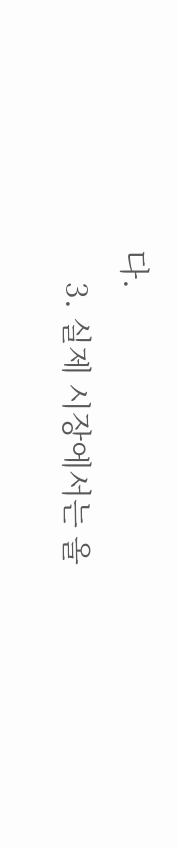다.
    3. 실제 시장에서는 올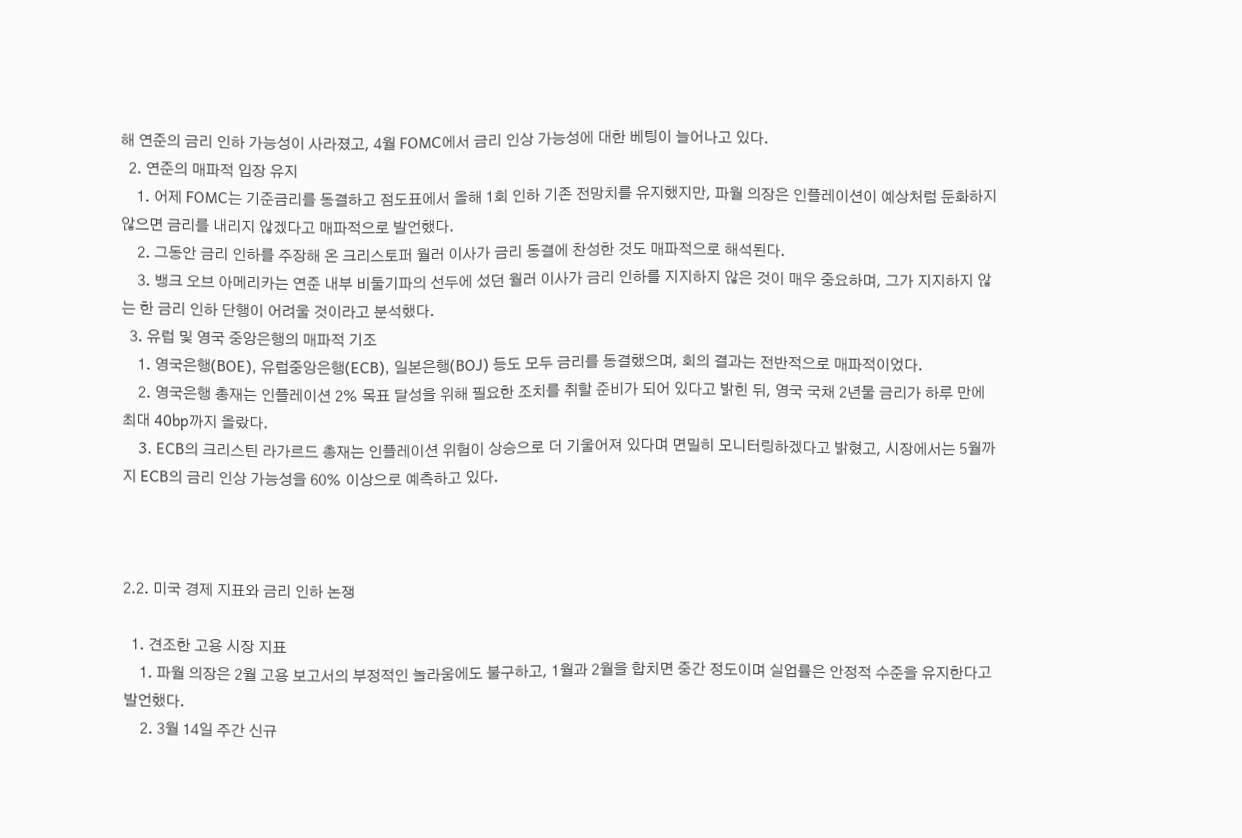해 연준의 금리 인하 가능성이 사라졌고, 4월 FOMC에서 금리 인상 가능성에 대한 베팅이 늘어나고 있다.
  2. 연준의 매파적 입장 유지
    1. 어제 FOMC는 기준금리를 동결하고 점도표에서 올해 1회 인하 기존 전망치를 유지했지만, 파월 의장은 인플레이션이 예상처럼 둔화하지 않으면 금리를 내리지 않겠다고 매파적으로 발언했다.
    2. 그동안 금리 인하를 주장해 온 크리스토퍼 월러 이사가 금리 동결에 찬성한 것도 매파적으로 해석된다.
    3. 뱅크 오브 아메리카는 연준 내부 비둘기파의 선두에 섰던 월러 이사가 금리 인하를 지지하지 않은 것이 매우 중요하며, 그가 지지하지 않는 한 금리 인하 단행이 어려울 것이라고 분석했다.
  3. 유럽 및 영국 중앙은행의 매파적 기조
    1. 영국은행(BOE), 유럽중앙은행(ECB), 일본은행(BOJ) 등도 모두 금리를 동결했으며, 회의 결과는 전반적으로 매파적이었다.
    2. 영국은행 총재는 인플레이션 2% 목표 달성을 위해 필요한 조치를 취할 준비가 되어 있다고 밝힌 뒤, 영국 국채 2년물 금리가 하루 만에 최대 40bp까지 올랐다.
    3. ECB의 크리스틴 라가르드 총재는 인플레이션 위험이 상승으로 더 기울어져 있다며 면밀히 모니터링하겠다고 밝혔고, 시장에서는 5월까지 ECB의 금리 인상 가능성을 60% 이상으로 예측하고 있다.



2.2. 미국 경제 지표와 금리 인하 논쟁

  1. 견조한 고용 시장 지표
    1. 파월 의장은 2월 고용 보고서의 부정적인 놀라움에도 불구하고, 1월과 2월을 합치면 중간 정도이며 실업률은 안정적 수준을 유지한다고 발언했다.
    2. 3월 14일 주간 신규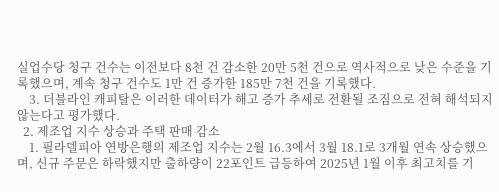실업수당 청구 건수는 이전보다 8천 건 감소한 20만 5천 건으로 역사적으로 낮은 수준을 기록했으며, 계속 청구 건수도 1만 건 증가한 185만 7천 건을 기록했다.
    3. 더블라인 캐피탈은 이러한 데이터가 해고 증가 추세로 전환될 조짐으로 전혀 해석되지 않는다고 평가했다.
  2. 제조업 지수 상승과 주택 판매 감소
    1. 필라델피아 연방은행의 제조업 지수는 2월 16.3에서 3월 18.1로 3개월 연속 상승했으며, 신규 주문은 하락했지만 출하량이 22포인트 급등하여 2025년 1월 이후 최고치를 기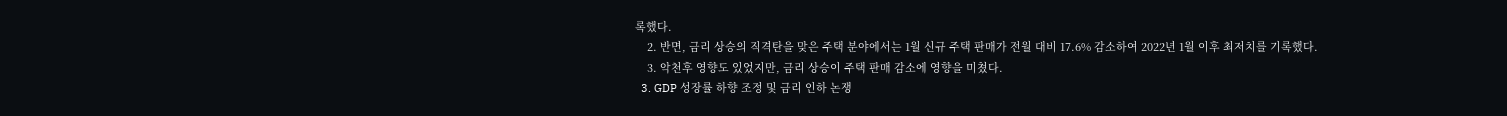록했다.
    2. 반면, 금리 상승의 직격탄을 맞은 주택 분야에서는 1월 신규 주택 판매가 전월 대비 17.6% 감소하여 2022년 1월 이후 최저치를 기록했다.
    3. 악천후 영향도 있었지만, 금리 상승이 주택 판매 감소에 영향을 미쳤다.
  3. GDP 성장률 하향 조정 및 금리 인하 논쟁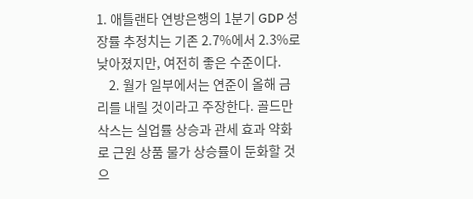1. 애틀랜타 연방은행의 1분기 GDP 성장률 추정치는 기존 2.7%에서 2.3%로 낮아졌지만, 여전히 좋은 수준이다.
    2. 월가 일부에서는 연준이 올해 금리를 내릴 것이라고 주장한다. 골드만삭스는 실업률 상승과 관세 효과 약화로 근원 상품 물가 상승률이 둔화할 것으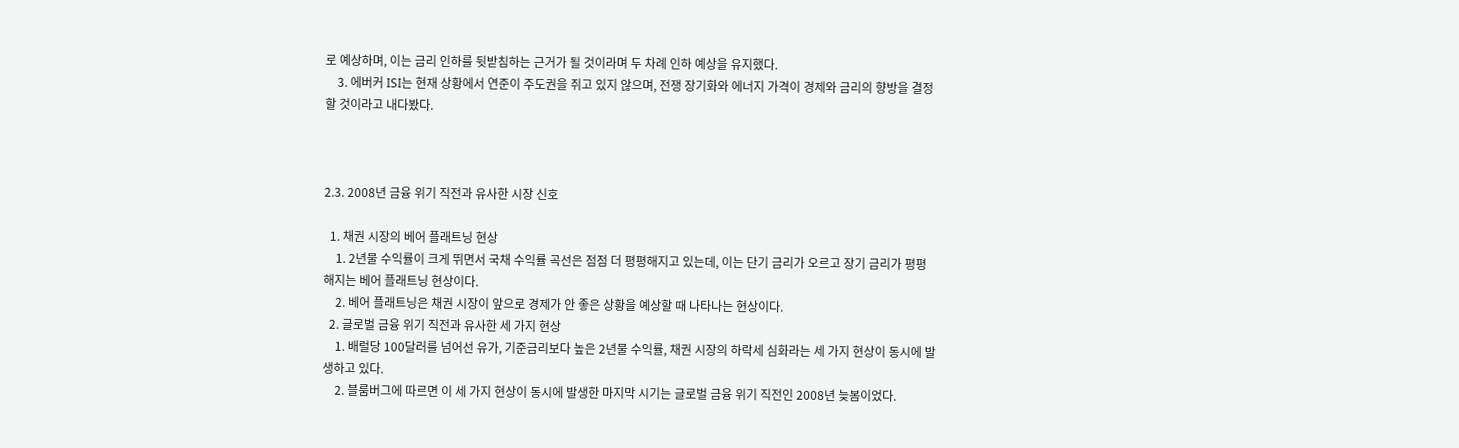로 예상하며, 이는 금리 인하를 뒷받침하는 근거가 될 것이라며 두 차례 인하 예상을 유지했다.
    3. 에버커 ISI는 현재 상황에서 연준이 주도권을 쥐고 있지 않으며, 전쟁 장기화와 에너지 가격이 경제와 금리의 향방을 결정할 것이라고 내다봤다.



2.3. 2008년 금융 위기 직전과 유사한 시장 신호

  1. 채권 시장의 베어 플래트닝 현상
    1. 2년물 수익률이 크게 뛰면서 국채 수익률 곡선은 점점 더 평평해지고 있는데, 이는 단기 금리가 오르고 장기 금리가 평평해지는 베어 플래트닝 현상이다.
    2. 베어 플래트닝은 채권 시장이 앞으로 경제가 안 좋은 상황을 예상할 때 나타나는 현상이다.
  2. 글로벌 금융 위기 직전과 유사한 세 가지 현상
    1. 배럴당 100달러를 넘어선 유가, 기준금리보다 높은 2년물 수익률, 채권 시장의 하락세 심화라는 세 가지 현상이 동시에 발생하고 있다.
    2. 블룸버그에 따르면 이 세 가지 현상이 동시에 발생한 마지막 시기는 글로벌 금융 위기 직전인 2008년 늦봄이었다.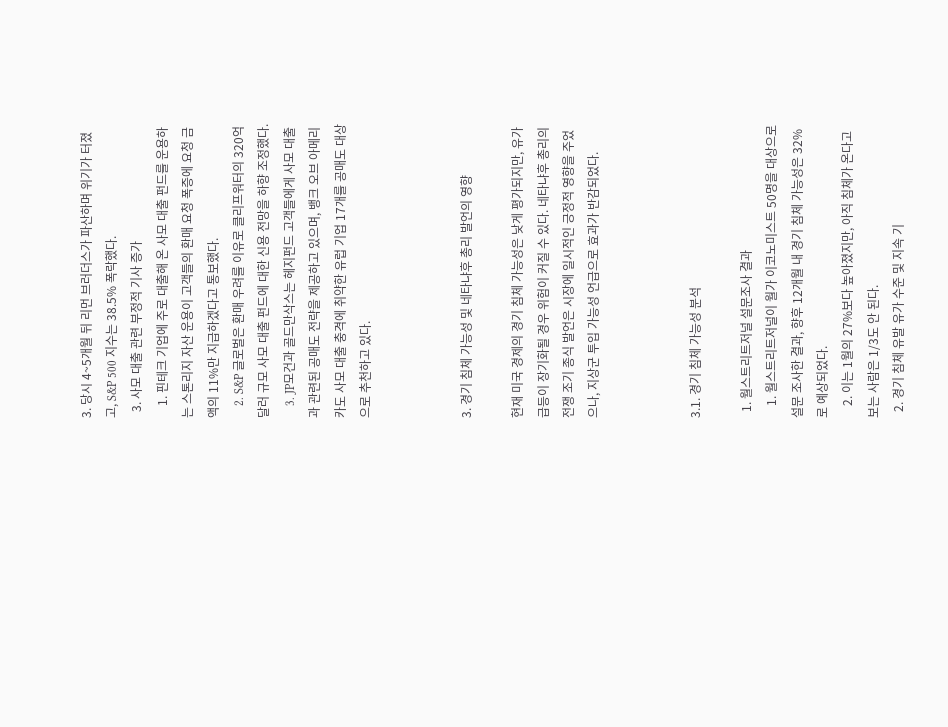3. 당시 4~5개월 뒤 리먼 브러더스가 파산하며 위기가 터졌고, S&P 500 지수는 38.5% 폭락했다.
  3. 사모 대출 관련 부정적 기사 증가
    1. 핀테크 기업에 주로 대출해 온 사모 대출 펀드를 운용하는 스톤리지 자산 운용이 고객들의 환매 요청 폭증에 요청 금액의 11%만 지급하겠다고 통보했다.
    2. S&P 글로벌은 환매 우려를 이유로 클리프워터의 320억 달러 규모 사모 대출 펀드에 대한 신용 전망을 하향 조정했다.
    3. JP모건과 골드만삭스는 헤지펀드 고객들에게 사모 대출과 관련된 공매도 전략을 제공하고 있으며, 뱅크 오브 아메리카도 사모 대출 충격에 취약한 유럽 기업 17개를 공매도 대상으로 추천하고 있다.



3. 경기 침체 가능성 및 네타냐후 총리 발언의 영향

현재 미국 경제의 경기 침체 가능성은 낮게 평가되지만, 유가 급등이 장기화될 경우 위험이 커질 수 있다. 네타냐후 총리의 전쟁 조기 종식 발언은 시장에 일시적인 긍정적 영향을 주었으나, 지상군 투입 가능성 언급으로 효과가 반감되었다.



3.1. 경기 침체 가능성 분석

  1. 월스트리트저널 설문조사 결과
    1. 월스트리트저널이 월가 이코노미스트 50명을 대상으로 설문 조사한 결과, 향후 12개월 내 경기 침체 가능성은 32%로 예상되었다.
    2. 이는 1월의 27%보다 높아졌지만, 아직 침체가 온다고 보는 사람은 1/3도 안 된다.
  2. 경기 침체 유발 유가 수준 및 지속 기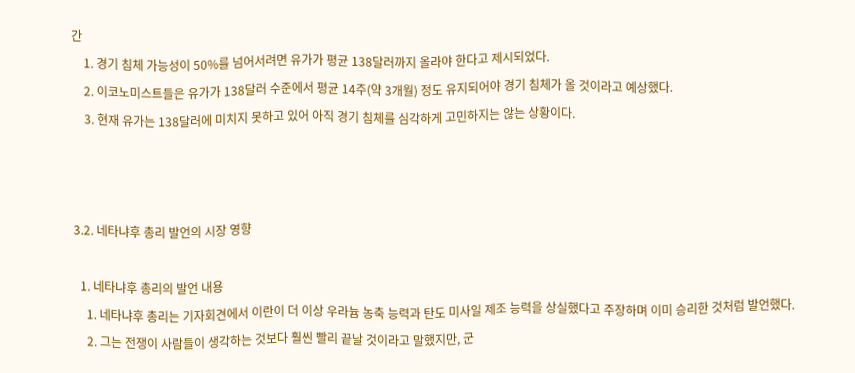간
    1. 경기 침체 가능성이 50%를 넘어서려면 유가가 평균 138달러까지 올라야 한다고 제시되었다.
    2. 이코노미스트들은 유가가 138달러 수준에서 평균 14주(약 3개월) 정도 유지되어야 경기 침체가 올 것이라고 예상했다.
    3. 현재 유가는 138달러에 미치지 못하고 있어 아직 경기 침체를 심각하게 고민하지는 않는 상황이다.



3.2. 네타냐후 총리 발언의 시장 영향

  1. 네타냐후 총리의 발언 내용
    1. 네타냐후 총리는 기자회견에서 이란이 더 이상 우라늄 농축 능력과 탄도 미사일 제조 능력을 상실했다고 주장하며 이미 승리한 것처럼 발언했다.
    2. 그는 전쟁이 사람들이 생각하는 것보다 훨씬 빨리 끝날 것이라고 말했지만, 군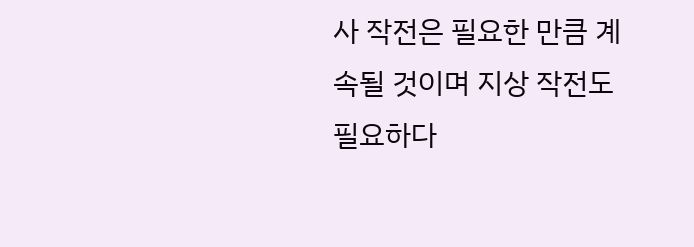사 작전은 필요한 만큼 계속될 것이며 지상 작전도 필요하다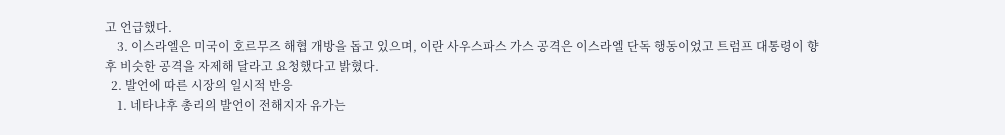고 언급했다.
    3. 이스라엘은 미국이 호르무즈 해협 개방을 돕고 있으며, 이란 사우스파스 가스 공격은 이스라엘 단독 행동이었고 트럼프 대통령이 향후 비슷한 공격을 자제해 달라고 요청했다고 밝혔다.
  2. 발언에 따른 시장의 일시적 반응
    1. 네타냐후 총리의 발언이 전해지자 유가는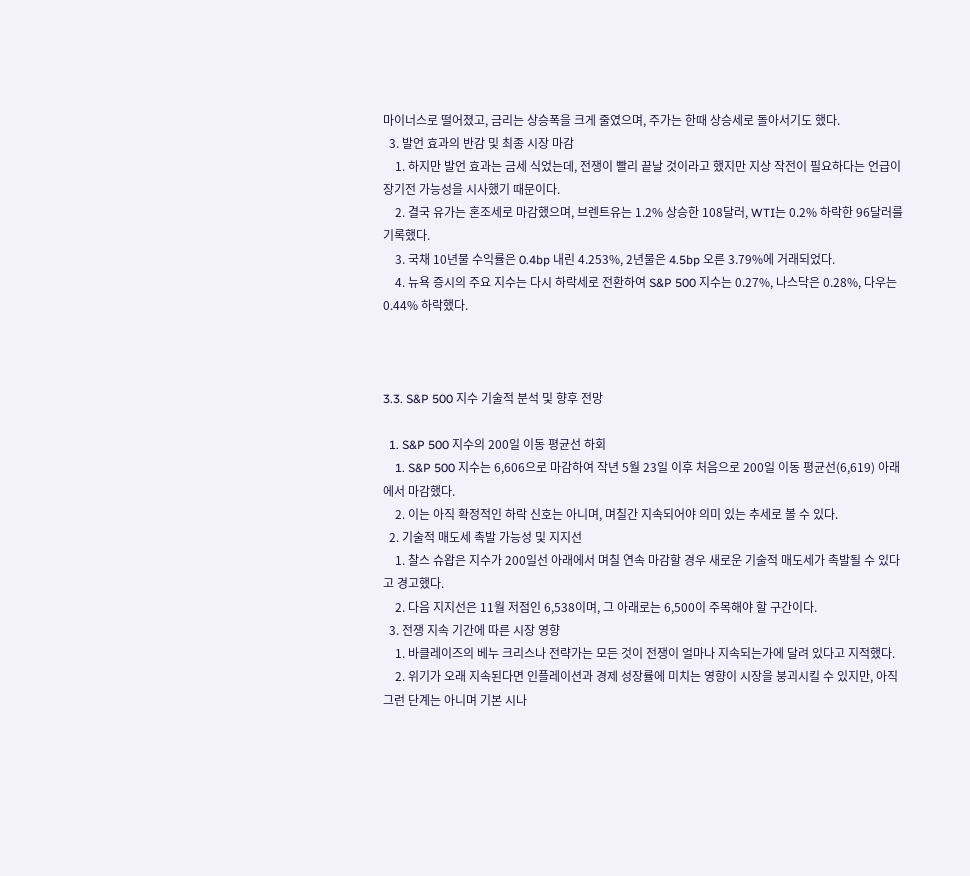마이너스로 떨어졌고, 금리는 상승폭을 크게 줄였으며, 주가는 한때 상승세로 돌아서기도 했다.
  3. 발언 효과의 반감 및 최종 시장 마감
    1. 하지만 발언 효과는 금세 식었는데, 전쟁이 빨리 끝날 것이라고 했지만 지상 작전이 필요하다는 언급이 장기전 가능성을 시사했기 때문이다.
    2. 결국 유가는 혼조세로 마감했으며, 브렌트유는 1.2% 상승한 108달러, WTI는 0.2% 하락한 96달러를 기록했다.
    3. 국채 10년물 수익률은 0.4bp 내린 4.253%, 2년물은 4.5bp 오른 3.79%에 거래되었다.
    4. 뉴욕 증시의 주요 지수는 다시 하락세로 전환하여 S&P 500 지수는 0.27%, 나스닥은 0.28%, 다우는 0.44% 하락했다.



3.3. S&P 500 지수 기술적 분석 및 향후 전망

  1. S&P 500 지수의 200일 이동 평균선 하회
    1. S&P 500 지수는 6,606으로 마감하여 작년 5월 23일 이후 처음으로 200일 이동 평균선(6,619) 아래에서 마감했다.
    2. 이는 아직 확정적인 하락 신호는 아니며, 며칠간 지속되어야 의미 있는 추세로 볼 수 있다.
  2. 기술적 매도세 촉발 가능성 및 지지선
    1. 찰스 슈왑은 지수가 200일선 아래에서 며칠 연속 마감할 경우 새로운 기술적 매도세가 촉발될 수 있다고 경고했다.
    2. 다음 지지선은 11월 저점인 6,538이며, 그 아래로는 6,500이 주목해야 할 구간이다.
  3. 전쟁 지속 기간에 따른 시장 영향
    1. 바클레이즈의 베누 크리스나 전략가는 모든 것이 전쟁이 얼마나 지속되는가에 달려 있다고 지적했다.
    2. 위기가 오래 지속된다면 인플레이션과 경제 성장률에 미치는 영향이 시장을 붕괴시킬 수 있지만, 아직 그런 단계는 아니며 기본 시나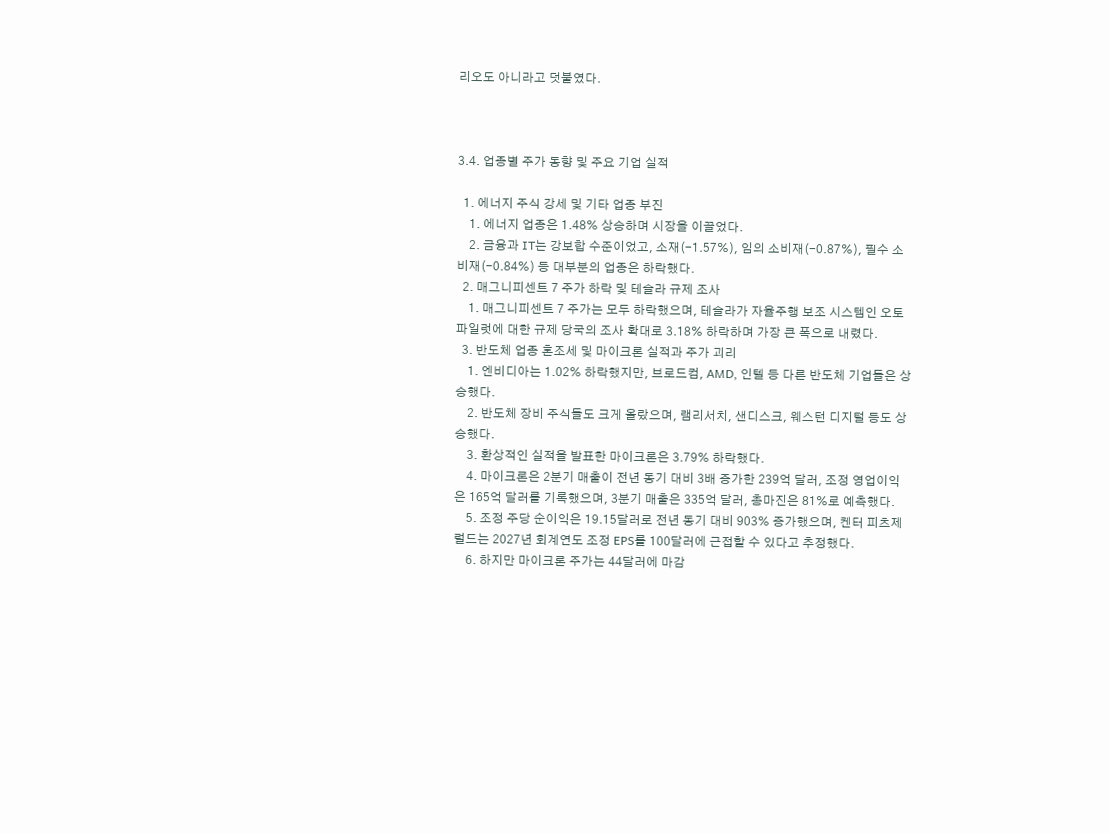리오도 아니라고 덧붙였다.



3.4. 업종별 주가 동향 및 주요 기업 실적

  1. 에너지 주식 강세 및 기타 업종 부진
    1. 에너지 업종은 1.48% 상승하며 시장을 이끌었다.
    2. 금융과 IT는 강보합 수준이었고, 소재(-1.57%), 임의 소비재(-0.87%), 필수 소비재(-0.84%) 등 대부분의 업종은 하락했다.
  2. 매그니피센트 7 주가 하락 및 테슬라 규제 조사
    1. 매그니피센트 7 주가는 모두 하락했으며, 테슬라가 자율주행 보조 시스템인 오토파일럿에 대한 규제 당국의 조사 확대로 3.18% 하락하며 가장 큰 폭으로 내렸다.
  3. 반도체 업종 혼조세 및 마이크론 실적과 주가 괴리
    1. 엔비디아는 1.02% 하락했지만, 브로드컴, AMD, 인텔 등 다른 반도체 기업들은 상승했다.
    2. 반도체 장비 주식들도 크게 올랐으며, 램리서치, 샌디스크, 웨스턴 디지털 등도 상승했다.
    3. 환상적인 실적을 발표한 마이크론은 3.79% 하락했다.
    4. 마이크론은 2분기 매출이 전년 동기 대비 3배 증가한 239억 달러, 조정 영업이익은 165억 달러를 기록했으며, 3분기 매출은 335억 달러, 총마진은 81%로 예측했다.
    5. 조정 주당 순이익은 19.15달러로 전년 동기 대비 903% 증가했으며, 켄터 피츠제럴드는 2027년 회계연도 조정 EPS를 100달러에 근접할 수 있다고 추정했다.
    6. 하지만 마이크론 주가는 44달러에 마감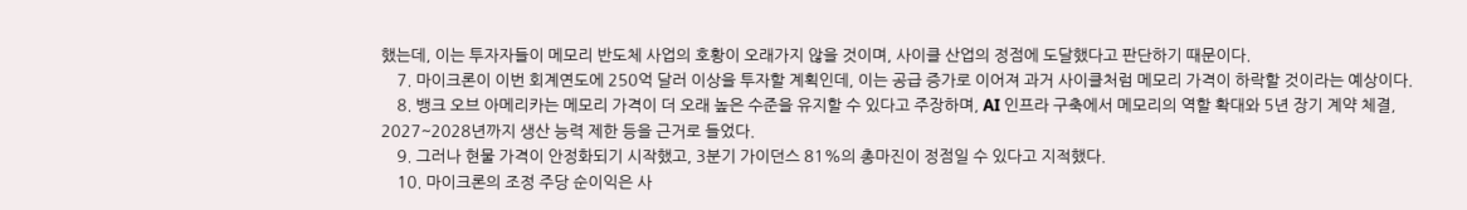했는데, 이는 투자자들이 메모리 반도체 사업의 호황이 오래가지 않을 것이며, 사이클 산업의 정점에 도달했다고 판단하기 때문이다.
    7. 마이크론이 이번 회계연도에 250억 달러 이상을 투자할 계획인데, 이는 공급 증가로 이어져 과거 사이클처럼 메모리 가격이 하락할 것이라는 예상이다.
    8. 뱅크 오브 아메리카는 메모리 가격이 더 오래 높은 수준을 유지할 수 있다고 주장하며, AI 인프라 구축에서 메모리의 역할 확대와 5년 장기 계약 체결, 2027~2028년까지 생산 능력 제한 등을 근거로 들었다.
    9. 그러나 현물 가격이 안정화되기 시작했고, 3분기 가이던스 81%의 총마진이 정점일 수 있다고 지적했다.
    10. 마이크론의 조정 주당 순이익은 사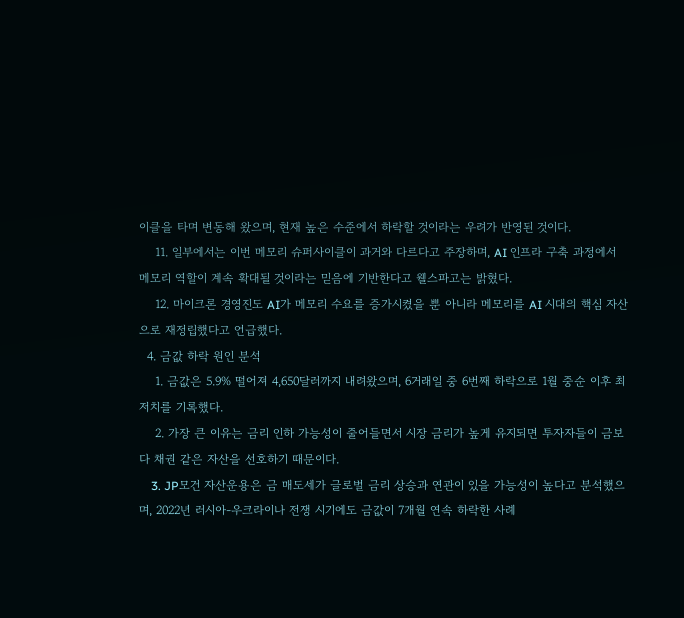이클을 타며 변동해 왔으며, 현재 높은 수준에서 하락할 것이라는 우려가 반영된 것이다.
    11. 일부에서는 이번 메모리 슈퍼사이클이 과거와 다르다고 주장하며, AI 인프라 구축 과정에서 메모리 역할이 계속 확대될 것이라는 믿음에 기반한다고 웰스파고는 밝혔다.
    12. 마이크론 경영진도 AI가 메모리 수요를 증가시켰을 뿐 아니라 메모리를 AI 시대의 핵심 자산으로 재정립했다고 언급했다.
  4. 금값 하락 원인 분석
    1. 금값은 5.9% 떨어져 4,650달러까지 내려왔으며, 6거래일 중 6번째 하락으로 1월 중순 이후 최저치를 기록했다.
    2. 가장 큰 이유는 금리 인하 가능성이 줄어들면서 시장 금리가 높게 유지되면 투자자들이 금보다 채권 같은 자산을 선호하기 때문이다.
    3. JP모건 자산운용은 금 매도세가 글로벌 금리 상승과 연관이 있을 가능성이 높다고 분석했으며, 2022년 러시아-우크라이나 전쟁 시기에도 금값이 7개월 연속 하락한 사례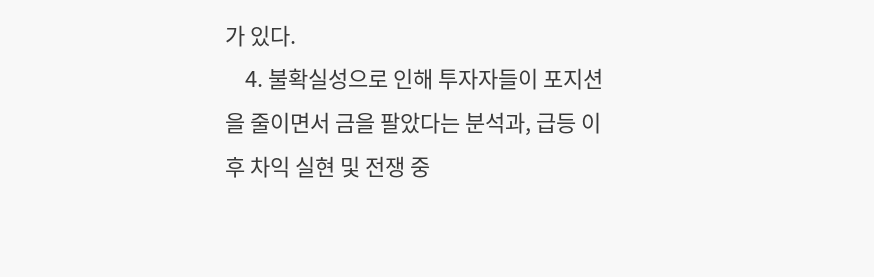가 있다.
    4. 불확실성으로 인해 투자자들이 포지션을 줄이면서 금을 팔았다는 분석과, 급등 이후 차익 실현 및 전쟁 중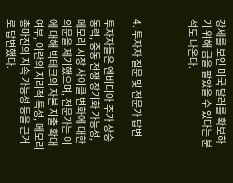강세를 보인 미국 달러를 확보하기 위해 금을 팔았을 수 있다는 분석도 나온다.



4. 투자자 질문 및 전문가 답변

투자자들은 엔비디아 주가 상승 동력, 중동 전쟁 장기화 가능성, 메모리 시장 사이클 변화에 대한 의문을 제기했으며, 전문가는 이에 대해 빅테크의 자본 지출 확대 여부, 이란의 지리적 특성, 메모리 총마진의 지속 가능성 등을 근거로 답변했다.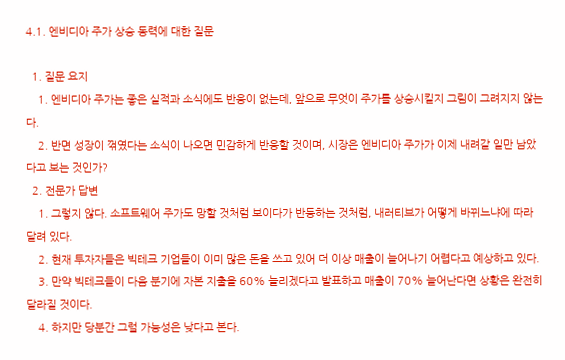4.1. 엔비디아 주가 상승 동력에 대한 질문

  1. 질문 요지
    1. 엔비디아 주가는 좋은 실적과 소식에도 반응이 없는데, 앞으로 무엇이 주가를 상승시킬지 그림이 그려지지 않는다.
    2. 반면 성장이 꺾였다는 소식이 나오면 민감하게 반응할 것이며, 시장은 엔비디아 주가가 이제 내려갈 일만 남았다고 보는 것인가?
  2. 전문가 답변
    1. 그렇지 않다. 소프트웨어 주가도 망할 것처럼 보이다가 반등하는 것처럼, 내러티브가 어떻게 바뀌느냐에 따라 달려 있다.
    2. 현재 투자자들은 빅테크 기업들이 이미 많은 돈을 쓰고 있어 더 이상 매출이 늘어나기 어렵다고 예상하고 있다.
    3. 만약 빅테크들이 다음 분기에 자본 지출을 60% 늘리겠다고 발표하고 매출이 70% 늘어난다면 상황은 완전히 달라질 것이다.
    4. 하지만 당분간 그럴 가능성은 낮다고 본다.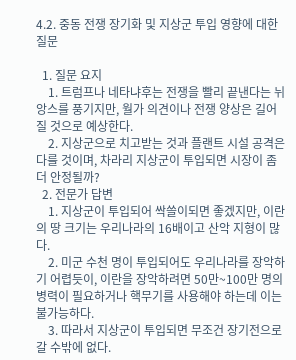4.2. 중동 전쟁 장기화 및 지상군 투입 영향에 대한 질문

  1. 질문 요지
    1. 트럼프나 네타냐후는 전쟁을 빨리 끝낸다는 뉘앙스를 풍기지만, 월가 의견이나 전쟁 양상은 길어질 것으로 예상한다.
    2. 지상군으로 치고받는 것과 플랜트 시설 공격은 다를 것이며, 차라리 지상군이 투입되면 시장이 좀 더 안정될까?
  2. 전문가 답변
    1. 지상군이 투입되어 싹쓸이되면 좋겠지만, 이란의 땅 크기는 우리나라의 16배이고 산악 지형이 많다.
    2. 미군 수천 명이 투입되어도 우리나라를 장악하기 어렵듯이, 이란을 장악하려면 50만~100만 명의 병력이 필요하거나 핵무기를 사용해야 하는데 이는 불가능하다.
    3. 따라서 지상군이 투입되면 무조건 장기전으로 갈 수밖에 없다.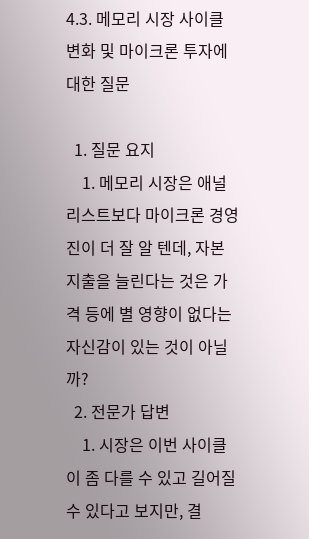4.3. 메모리 시장 사이클 변화 및 마이크론 투자에 대한 질문

  1. 질문 요지
    1. 메모리 시장은 애널리스트보다 마이크론 경영진이 더 잘 알 텐데, 자본 지출을 늘린다는 것은 가격 등에 별 영향이 없다는 자신감이 있는 것이 아닐까?
  2. 전문가 답변
    1. 시장은 이번 사이클이 좀 다를 수 있고 길어질 수 있다고 보지만, 결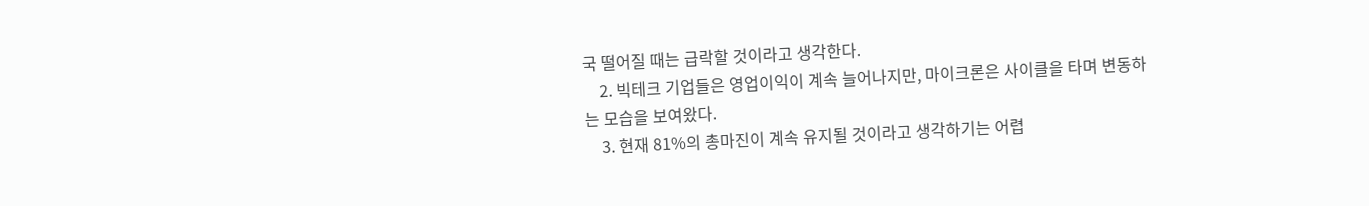국 떨어질 때는 급락할 것이라고 생각한다.
    2. 빅테크 기업들은 영업이익이 계속 늘어나지만, 마이크론은 사이클을 타며 변동하는 모습을 보여왔다.
    3. 현재 81%의 총마진이 계속 유지될 것이라고 생각하기는 어렵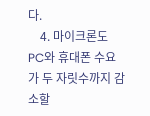다.
    4. 마이크론도 PC와 휴대폰 수요가 두 자릿수까지 감소할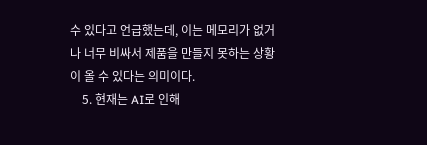수 있다고 언급했는데, 이는 메모리가 없거나 너무 비싸서 제품을 만들지 못하는 상황이 올 수 있다는 의미이다.
    5. 현재는 AI로 인해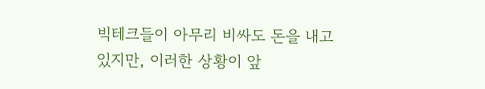빅테크들이 아무리 비싸도 돈을 내고 있지만, 이러한 상황이 앞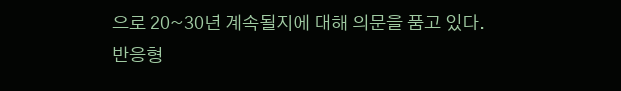으로 20~30년 계속될지에 대해 의문을 품고 있다.
반응형